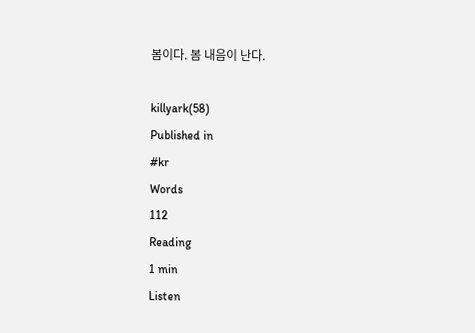봄이다. 봄 내음이 난다.

killyark(58)
Published in
#kr
Words
112
Reading
1 min
Listen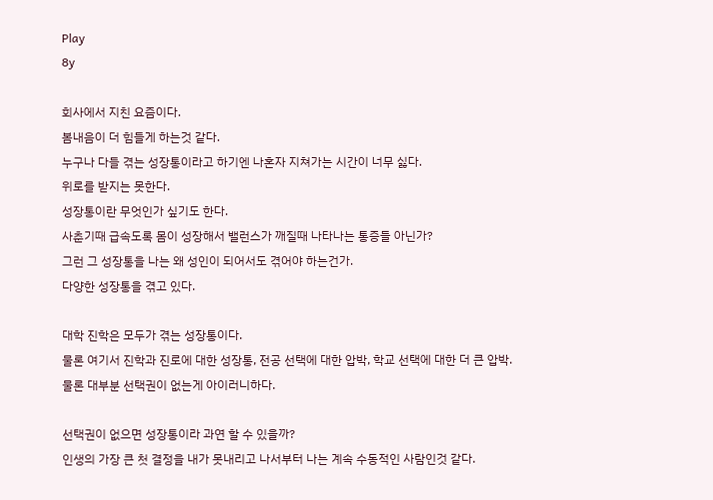Play
8y

회사에서 지친 요즘이다.
봄내음이 더 힘들게 하는것 같다.
누구나 다들 겪는 성장통이라고 하기엔 나혼자 지쳐가는 시간이 너무 싫다.
위로를 받지는 못한다.
성장통이란 무엇인가 싶기도 한다.
사춘기때 급속도록 몸이 성장해서 밸런스가 깨질때 나타나는 통증들 아닌가?
그런 그 성장통을 나는 왜 성인이 되어서도 겪어야 하는건가.
다양한 성장통을 겪고 있다.

대학 진학은 모두가 겪는 성장통이다.
물론 여기서 진학과 진로에 대한 성장통, 전공 선택에 대한 압박, 학교 선택에 대한 더 큰 압박.
물론 대부분 선택권이 없는게 아이러니하다.

선택권이 없으면 성장통이라 과연 할 수 있을까?
인생의 가장 큰 첫 결정을 내가 못내리고 나서부터 나는 계속 수동적인 사람인것 같다.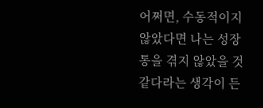어쩌면, 수동적이지 않았다면 나는 성장통을 겪지 않았을 것 같다라는 생각이 든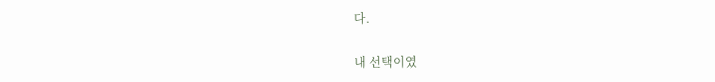다.

내 선택이였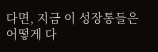다면, 지금 이 성장통들은 어떻게 다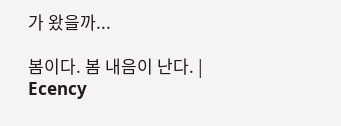가 왔을까...

봄이다. 봄 내음이 난다. | Ecency